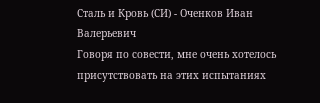Сталь и Кровь (СИ) - Оченков Иван Валерьевич
Говоря по совести, мне очень хотелось присутствовать на этих испытаниях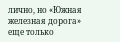лично, но «Южная железная дорога» еще только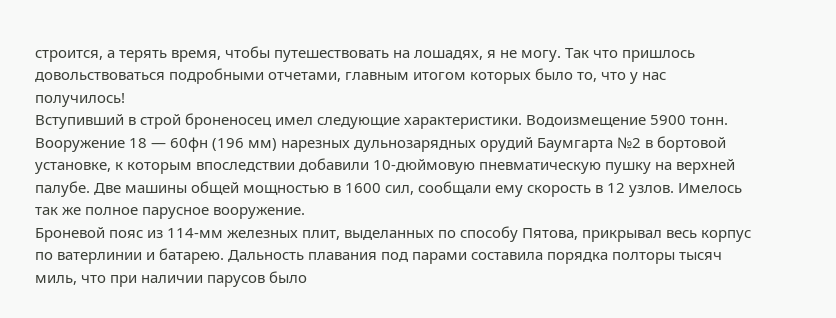строится, а терять время, чтобы путешествовать на лошадях, я не могу. Так что пришлось довольствоваться подробными отчетами, главным итогом которых было то, что у нас получилось!
Вступивший в строй броненосец имел следующие характеристики. Водоизмещение 5900 тонн. Вооружение 18 — 60фн (196 мм) нарезных дульнозарядных орудий Баумгарта №2 в бортовой установке, к которым впоследствии добавили 10-дюймовую пневматическую пушку на верхней палубе. Две машины общей мощностью в 1600 сил, сообщали ему скорость в 12 узлов. Имелось так же полное парусное вооружение.
Броневой пояс из 114-мм железных плит, выделанных по способу Пятова, прикрывал весь корпус по ватерлинии и батарею. Дальность плавания под парами составила порядка полторы тысяч миль, что при наличии парусов было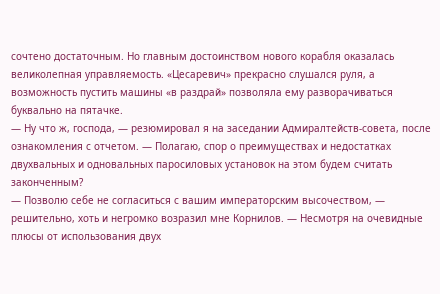сочтено достаточным. Но главным достоинством нового корабля оказалась великолепная управляемость. «Цесаревич» прекрасно слушался руля, а возможность пустить машины «в раздрай» позволяла ему разворачиваться буквально на пятачке.
— Ну что ж, господа, — резюмировал я на заседании Адмиралтейств-совета, после ознакомления с отчетом. — Полагаю, спор о преимуществах и недостатках двухвальных и одновальных паросиловых установок на этом будем считать законченным?
— Позволю себе не согласиться с вашим императорским высочеством, — решительно, хоть и негромко возразил мне Корнилов. — Несмотря на очевидные плюсы от использования двух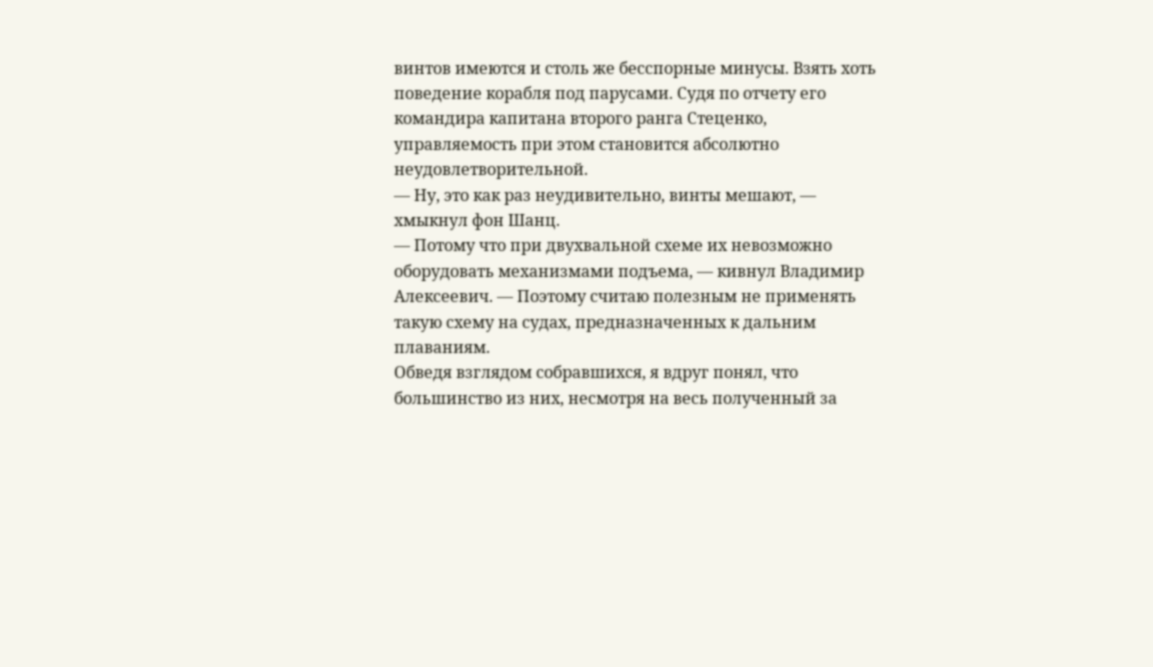винтов имеются и столь же бесспорные минусы. Взять хоть поведение корабля под парусами. Судя по отчету его командира капитана второго ранга Стеценко, управляемость при этом становится абсолютно неудовлетворительной.
— Ну, это как раз неудивительно, винты мешают, — хмыкнул фон Шанц.
— Потому что при двухвальной схеме их невозможно оборудовать механизмами подъема, — кивнул Владимир Алексеевич. — Поэтому считаю полезным не применять такую схему на судах, предназначенных к дальним плаваниям.
Обведя взглядом собравшихся, я вдруг понял, что большинство из них, несмотря на весь полученный за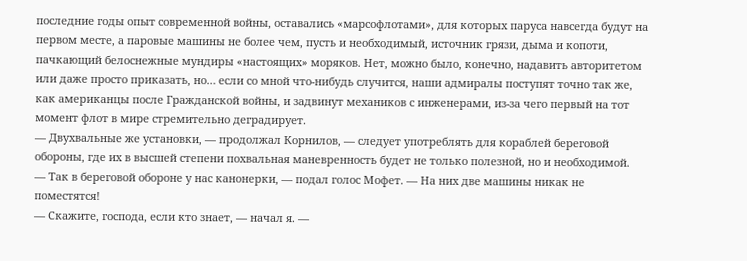последние годы опыт современной войны, оставались «марсофлотами», для которых паруса навсегда будут на первом месте, а паровые машины не более чем, пусть и необходимый, источник грязи, дыма и копоти, пачкающий белоснежные мундиры «настоящих» моряков. Нет, можно было, конечно, надавить авторитетом или даже просто приказать, но… если со мной что-нибудь случится, наши адмиралы поступят точно так же, как американцы после Гражданской войны, и задвинут механиков с инженерами, из-за чего первый на тот момент флот в мире стремительно деградирует.
— Двухвальные же установки, — продолжал Корнилов, — следует употреблять для кораблей береговой обороны, где их в высшей степени похвальная маневренность будет не только полезной, но и необходимой.
— Так в береговой обороне у нас канонерки, — подал голос Мофет. — На них две машины никак не поместятся!
— Скажите, господа, если кто знает, — начал я. —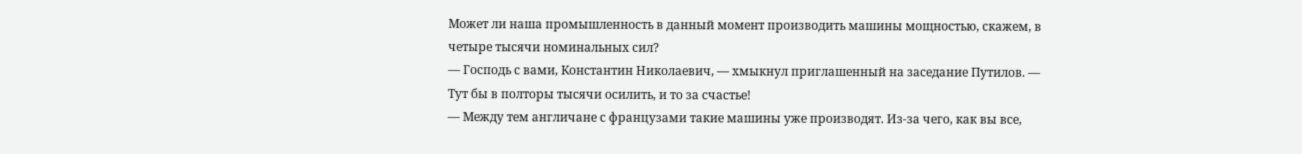Может ли наша промышленность в данный момент производить машины мощностью, скажем, в четыре тысячи номинальных сил?
— Господь с вами, Константин Николаевич, — хмыкнул приглашенный на заседание Путилов. — Тут бы в полторы тысячи осилить, и то за счастье!
— Между тем англичане с французами такие машины уже производят. Из-за чего, как вы все,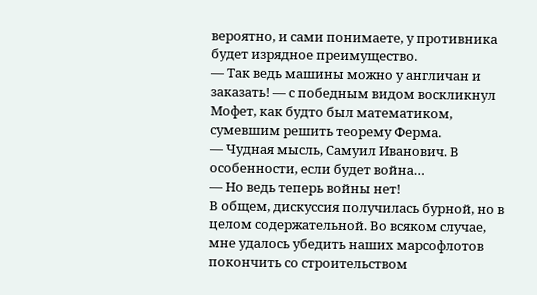вероятно, и сами понимаете, у противника будет изрядное преимущество.
— Так ведь машины можно у англичан и заказать! — с победным видом воскликнул Мофет, как будто был математиком, сумевшим решить теорему Ферма.
— Чудная мысль, Самуил Иванович. В особенности, если будет война…
— Но ведь теперь войны нет!
В общем, дискуссия получилась бурной, но в целом содержательной. Во всяком случае, мне удалось убедить наших марсофлотов покончить со строительством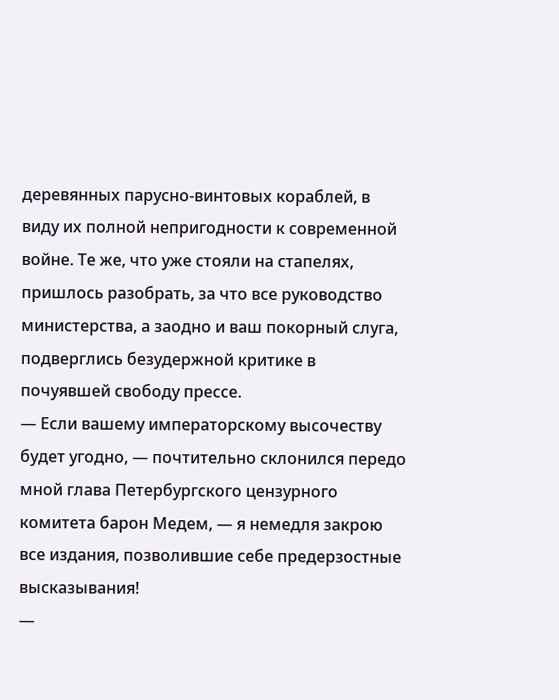деревянных парусно-винтовых кораблей, в виду их полной непригодности к современной войне. Те же, что уже стояли на стапелях, пришлось разобрать, за что все руководство министерства, а заодно и ваш покорный слуга, подверглись безудержной критике в почуявшей свободу прессе.
— Если вашему императорскому высочеству будет угодно, — почтительно склонился передо мной глава Петербургского цензурного комитета барон Медем, — я немедля закрою все издания, позволившие себе предерзостные высказывания!
—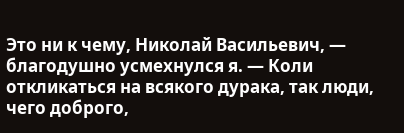Это ни к чему, Николай Васильевич, — благодушно усмехнулся я. — Коли откликаться на всякого дурака, так люди, чего доброго,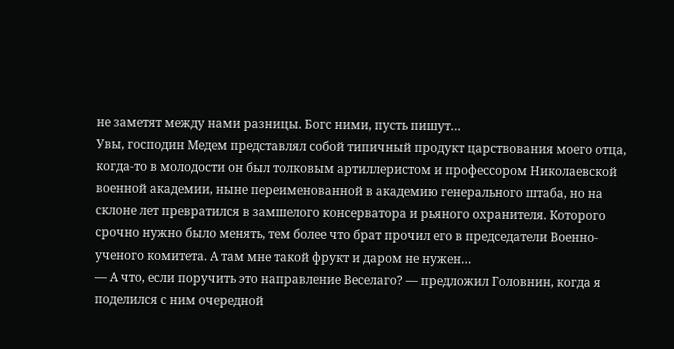не заметят между нами разницы. Богс ними, пусть пишут…
Увы, господин Медем представлял собой типичный продукт царствования моего отца, когда-то в молодости он был толковым артиллеристом и профессором Николаевской военной академии, ныне переименованной в академию генерального штаба, но на склоне лет превратился в замшелого консерватора и рьяного охранителя. Которого срочно нужно было менять, тем более что брат прочил его в председатели Военно-ученого комитета. А там мне такой фрукт и даром не нужен…
— А что, если поручить это направление Веселаго? — предложил Головнин, когда я поделился с ним очередной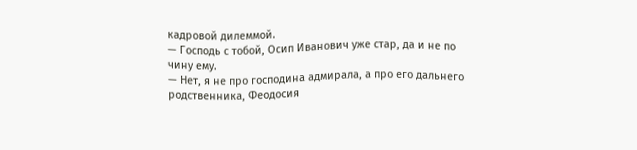кадровой дилеммой.
— Господь с тобой, Осип Иванович уже стар, да и не по чину ему.
— Нет, я не про господина адмирала, а про его дальнего родственника, Феодосия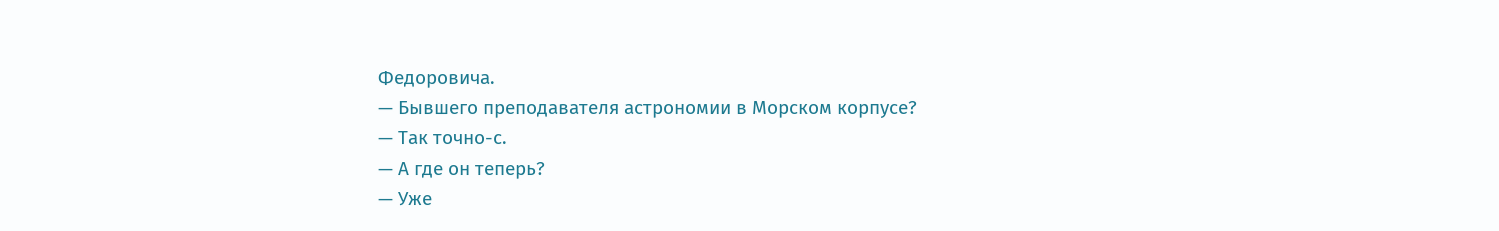Федоровича.
— Бывшего преподавателя астрономии в Морском корпусе?
— Так точно-с.
— А где он теперь?
— Уже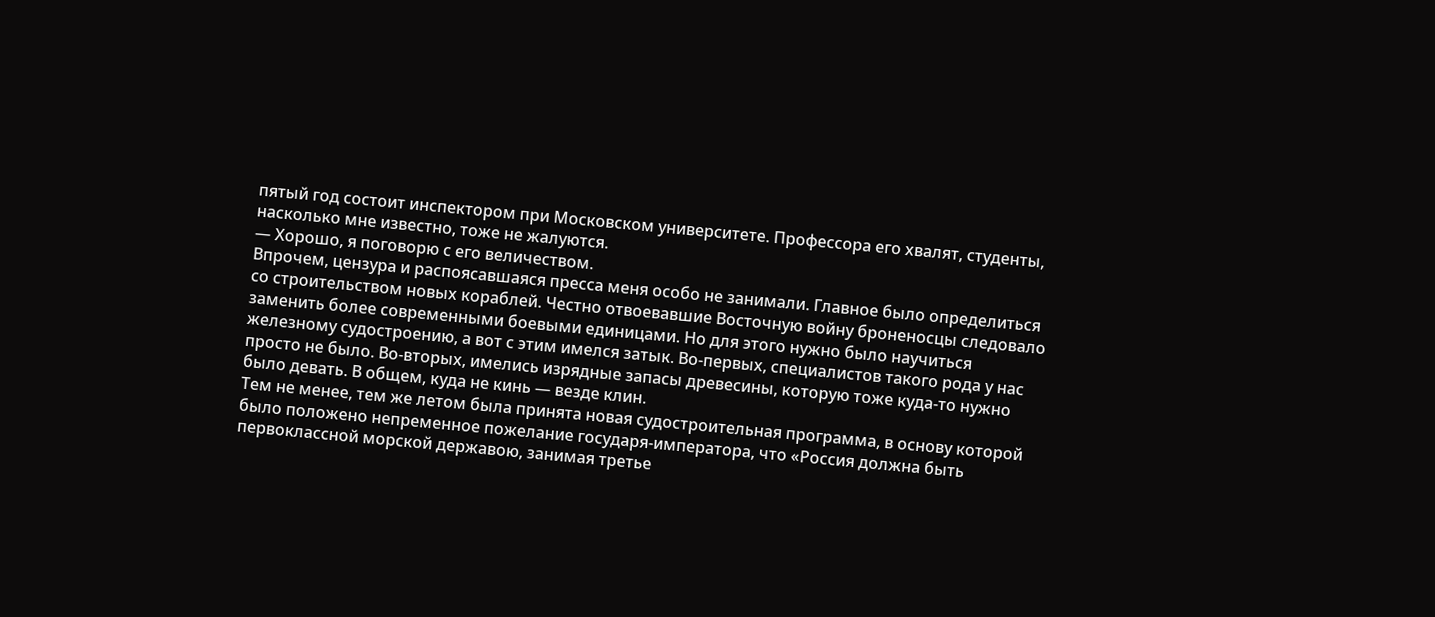пятый год состоит инспектором при Московском университете. Профессора его хвалят, студенты, насколько мне известно, тоже не жалуются.
— Хорошо, я поговорю с его величеством.
Впрочем, цензура и распоясавшаяся пресса меня особо не занимали. Главное было определиться со строительством новых кораблей. Честно отвоевавшие Восточную войну броненосцы следовало заменить более современными боевыми единицами. Но для этого нужно было научиться железному судостроению, а вот с этим имелся затык. Во-первых, специалистов такого рода у нас просто не было. Во-вторых, имелись изрядные запасы древесины, которую тоже куда-то нужно было девать. В общем, куда не кинь — везде клин.
Тем не менее, тем же летом была принята новая судостроительная программа, в основу которой было положено непременное пожелание государя-императора, что «Россия должна быть первоклассной морской державою, занимая третье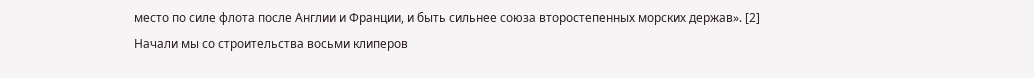место по силе флота после Англии и Франции, и быть сильнее союза второстепенных морских держав». [2]
Начали мы со строительства восьми клиперов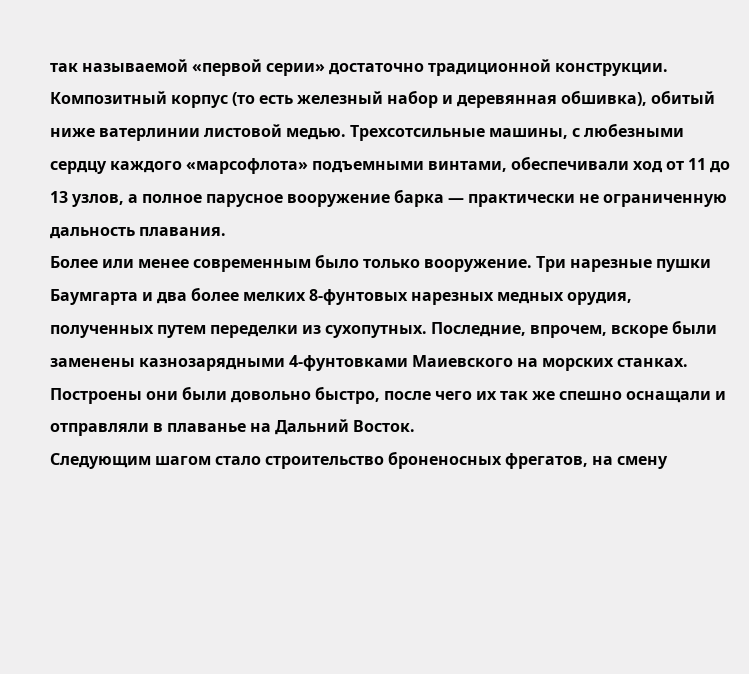так называемой «первой серии» достаточно традиционной конструкции. Композитный корпус (то есть железный набор и деревянная обшивка), обитый ниже ватерлинии листовой медью. Трехсотсильные машины, с любезными сердцу каждого «марсофлота» подъемными винтами, обеспечивали ход от 11 до 13 узлов, а полное парусное вооружение барка — практически не ограниченную дальность плавания.
Более или менее современным было только вооружение. Три нарезные пушки Баумгарта и два более мелких 8-фунтовых нарезных медных орудия, полученных путем переделки из сухопутных. Последние, впрочем, вскоре были заменены казнозарядными 4-фунтовками Маиевского на морских станках. Построены они были довольно быстро, после чего их так же спешно оснащали и отправляли в плаванье на Дальний Восток.
Следующим шагом стало строительство броненосных фрегатов, на смену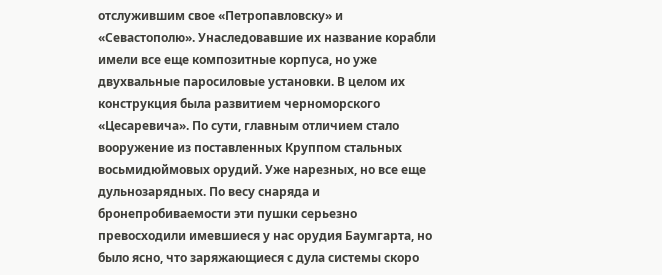отслужившим свое «Петропавловску» и «Севастополю». Унаследовавшие их название корабли имели все еще композитные корпуса, но уже двухвальные паросиловые установки. В целом их конструкция была развитием черноморского «Цесаревича». По сути, главным отличием стало вооружение из поставленных Круппом стальных восьмидюймовых орудий. Уже нарезных, но все еще дульнозарядных. По весу снаряда и бронепробиваемости эти пушки серьезно превосходили имевшиеся у нас орудия Баумгарта, но было ясно, что заряжающиеся с дула системы скоро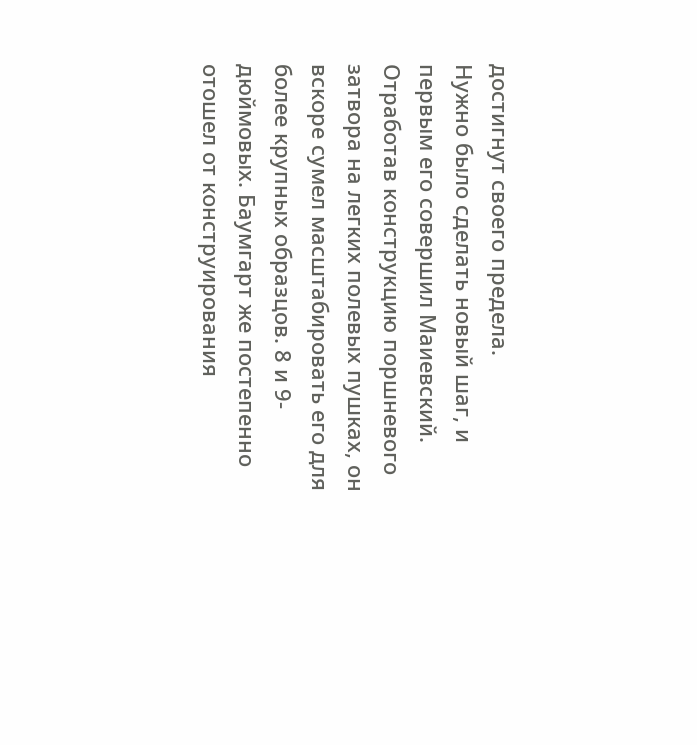достигнут своего предела.
Нужно было сделать новый шаг, и первым его совершил Маиевский. Отработав конструкцию поршневого затвора на легких полевых пушках, он вскоре сумел масштабировать его для более крупных образцов. 8 и 9-дюймовых. Баумгарт же постепенно отошел от конструирования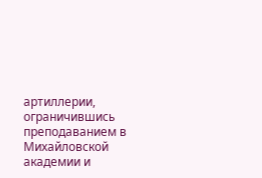артиллерии, ограничившись преподаванием в Михайловской академии и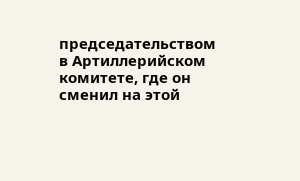председательством в Артиллерийском комитете, где он сменил на этой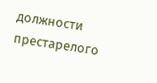должности престарелого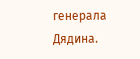генерала Дядина.